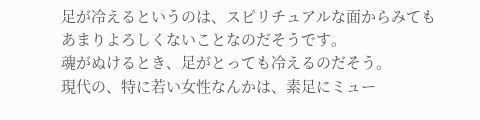足が冷えるというのは、スピリチュアルな面からみても
あまりよろしくないことなのだそうです。
魂がぬけるとき、足がとっても冷えるのだそう。
現代の、特に若い女性なんかは、素足にミュー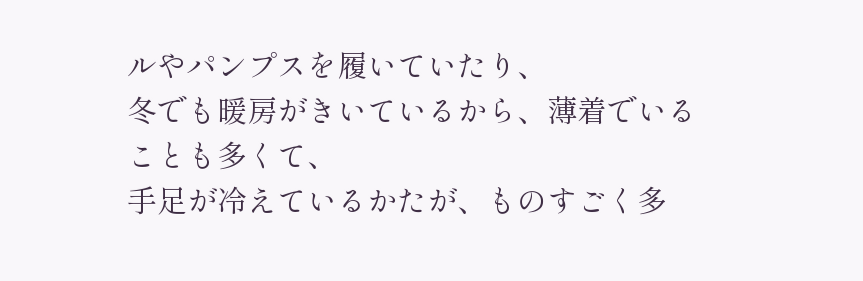ルやパンプスを履いていたり、
冬でも暖房がきいているから、薄着でいることも多くて、
手足が冷えているかたが、ものすごく多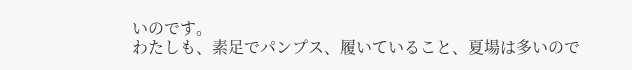いのです。
わたしも、素足でパンプス、履いていること、夏場は多いので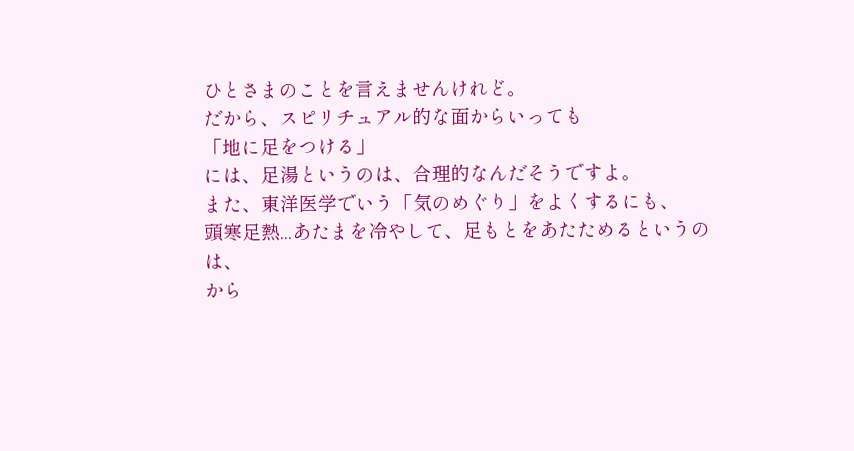ひとさまのことを言えませんけれど。
だから、スピリチュアル的な面からいっても
「地に足をつける」
には、足湯というのは、合理的なんだそうですよ。
また、東洋医学でいう「気のめぐり」をよくするにも、
頭寒足熱...あたまを冷やして、足もとをあたためるというのは、
から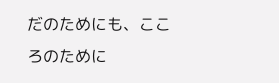だのためにも、こころのために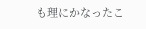も理にかなったこ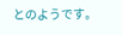とのようです。